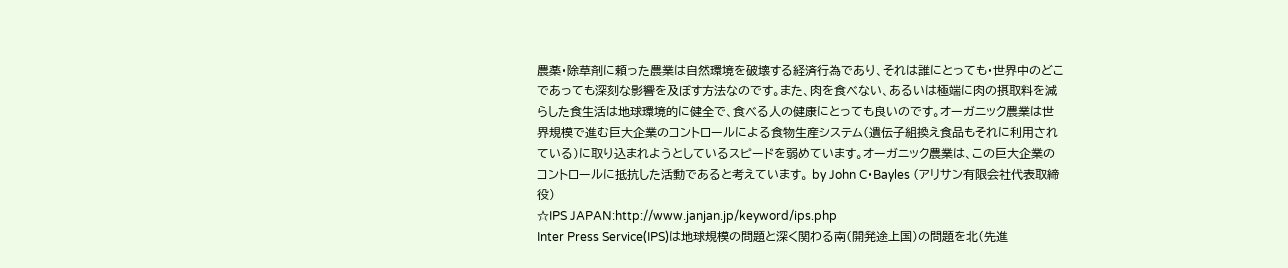農薬・除草剤に頼った農業は自然環境を破壊する経済行為であり、それは誰にとっても・世界中のどこであっても深刻な影響を及ぼす方法なのです。また、肉を食べない、あるいは極端に肉の摂取料を減らした食生活は地球環境的に健全で、食べる人の健康にとっても良いのです。オーガニック農業は世界規模で進む巨大企業のコントロールによる食物生産システム(遺伝子組換え食品もそれに利用されている)に取り込まれようとしているスピードを弱めています。オーガニック農業は、この巨大企業のコントロールに抵抗した活動であると考えています。 by John C・Bayles (アリサン有限会社代表取締役)
☆IPS JAPAN:http://www.janjan.jp/keyword/ips.php
Inter Press Service(IPS)は地球規模の問題と深く関わる南(開発途上国)の問題を北(先進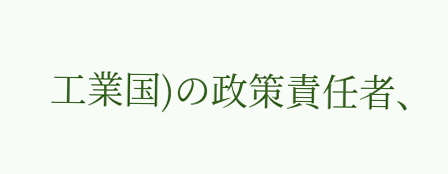工業国)の政策責任者、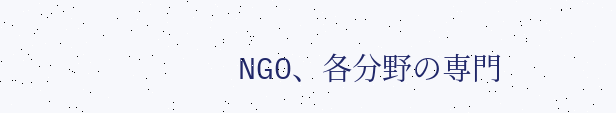NGO、各分野の専門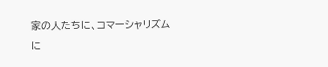家の人たちに、コマーシャリズムに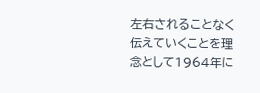左右されることなく伝えていくことを理念として1964年に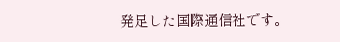発足した国際通信社です。